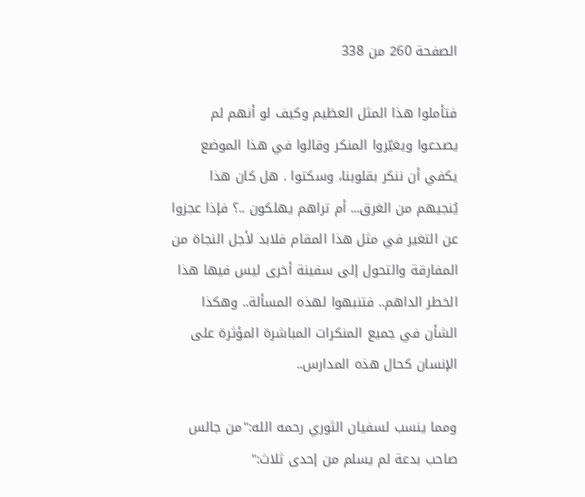الصفحة 260 من 338

فتأملوا هذا المثل العظيم وكيف لو أنهم لم يصدعوا ويغيّروا المنكر وقالوا في هذا الموضع يكفي أن ننكر بقلوبنا، وسكتوا . هل كان هذا يُنجيهم من الغرق... أم تراهم يهلكون ..؟ فإذا عجزوا عن التغير في مثل هذا المقام فلابد لأجل النجاة من المفارقة والتحول إلى سفينة أخرى ليس فيها هذا الخطر الداهم.. فتنبهوا لهذه المسألة.. وهكذا الشأن في جميع المنكرات المباشرة المؤثرة على الإنسان كحال هذه المدارس..

ومما ينسب لسفيان الثوري رحمه الله:"من جالس صاحب بدعة لم يسلم من إحدى ثلاث:"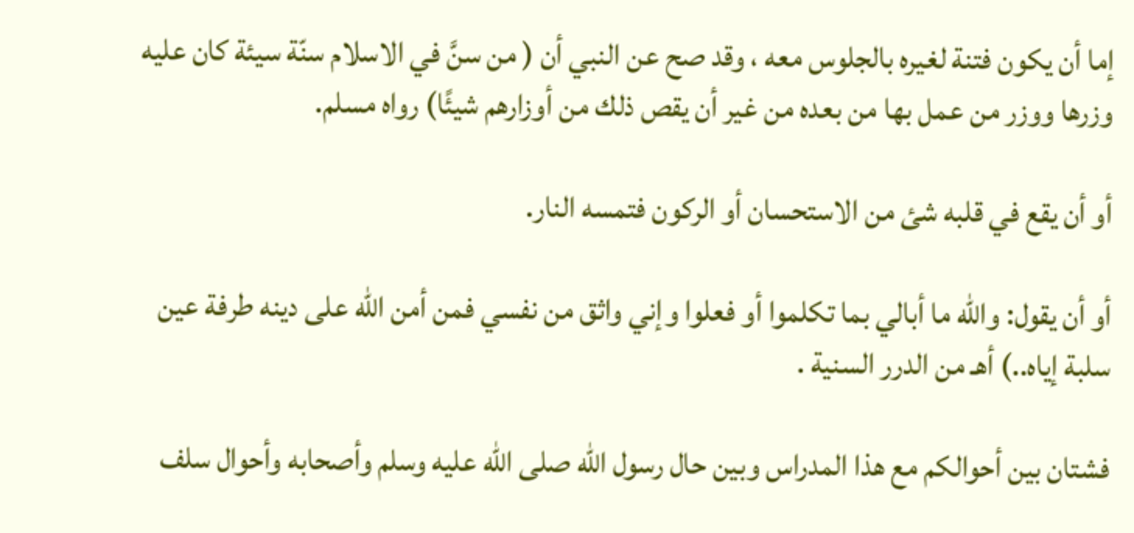إما أن يكون فتنة لغيره بالجلوس معه ، وقد صح عن النبي أن ( من سنَّ في الاسلام سنّة سيئة كان عليه وزرها ووزر من عمل بها من بعده من غير أن يقص ذلك من أوزارهم شيئًا) رواه مسلم.

أو أن يقع في قلبه شئ من الاستحسان أو الركون فتمسه النار.

أو أن يقول: والله ما أبالي بما تكلموا أو فعلوا وإني واثق من نفسي فمن أمن الله على دينه طرفة عين سلبة إياه..) أهـ من الدرر السنية .

فشتان بين أحوالكم مع هذا المدراس وبين حال رسول الله صلى الله عليه وسلم وأصحابه وأحوال سلف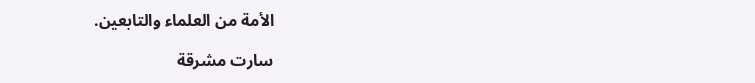الأمة من العلماء والتابعين.

سارت مشرقة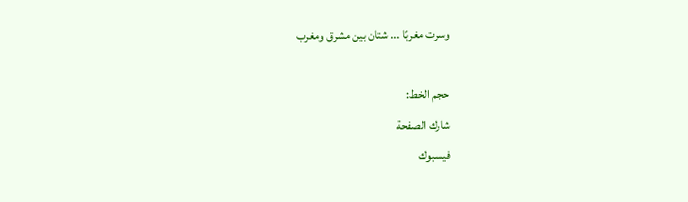وسرت مغربًا ... شتان بين مشرق ومغرب

حجم الخط:
شارك الصفحة
فيسبوك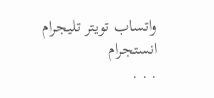واتساب تويتر تليجرام انستجرام
. . .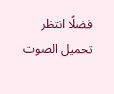فضلًا انتظر تحميل الصوت